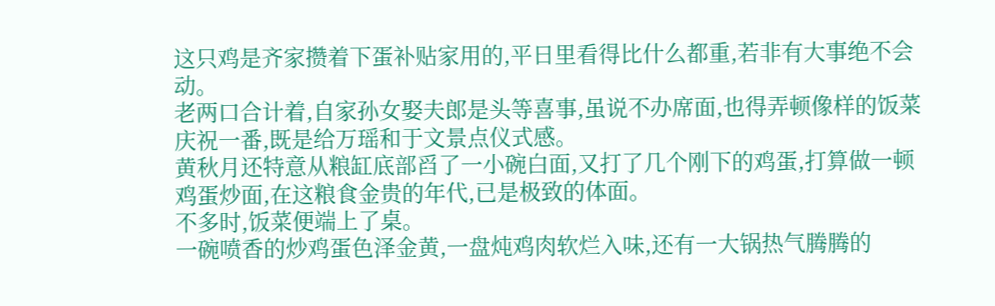这只鸡是齐家攒着下蛋补贴家用的,平日里看得比什么都重,若非有大事绝不会动。
老两口合计着,自家孙女娶夫郎是头等喜事,虽说不办席面,也得弄顿像样的饭菜庆祝一番,既是给万瑶和于文景点仪式感。
黄秋月还特意从粮缸底部舀了一小碗白面,又打了几个刚下的鸡蛋,打算做一顿鸡蛋炒面,在这粮食金贵的年代,已是极致的体面。
不多时,饭菜便端上了桌。
一碗喷香的炒鸡蛋色泽金黄,一盘炖鸡肉软烂入味,还有一大锅热气腾腾的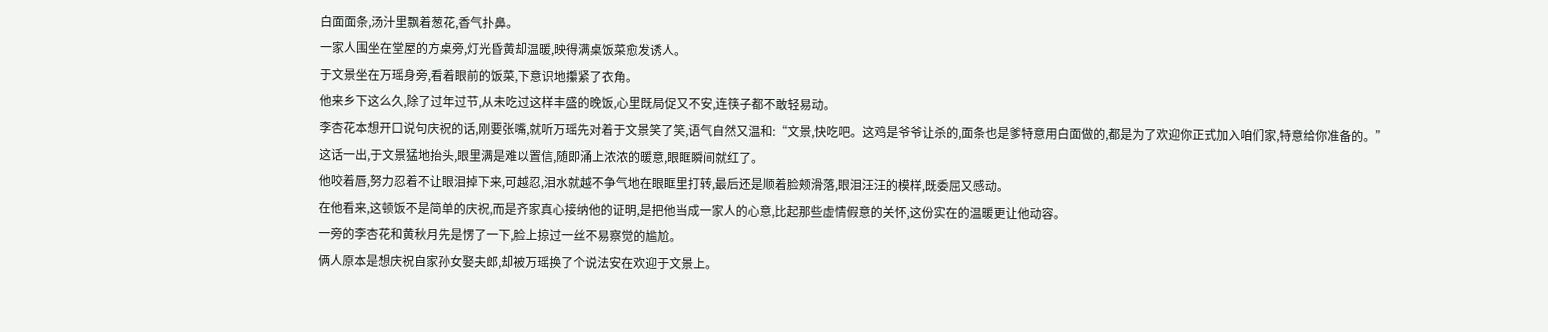白面面条,汤汁里飘着葱花,香气扑鼻。
一家人围坐在堂屋的方桌旁,灯光昏黄却温暖,映得满桌饭菜愈发诱人。
于文景坐在万瑶身旁,看着眼前的饭菜,下意识地攥紧了衣角。
他来乡下这么久,除了过年过节,从未吃过这样丰盛的晚饭,心里既局促又不安,连筷子都不敢轻易动。
李杏花本想开口说句庆祝的话,刚要张嘴,就听万瑶先对着于文景笑了笑,语气自然又温和:“文景,快吃吧。这鸡是爷爷让杀的,面条也是爹特意用白面做的,都是为了欢迎你正式加入咱们家,特意给你准备的。”
这话一出,于文景猛地抬头,眼里满是难以置信,随即涌上浓浓的暖意,眼眶瞬间就红了。
他咬着唇,努力忍着不让眼泪掉下来,可越忍,泪水就越不争气地在眼眶里打转,最后还是顺着脸颊滑落,眼泪汪汪的模样,既委屈又感动。
在他看来,这顿饭不是简单的庆祝,而是齐家真心接纳他的证明,是把他当成一家人的心意,比起那些虚情假意的关怀,这份实在的温暖更让他动容。
一旁的李杏花和黄秋月先是愣了一下,脸上掠过一丝不易察觉的尴尬。
俩人原本是想庆祝自家孙女娶夫郎,却被万瑶换了个说法安在欢迎于文景上。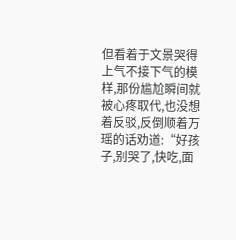但看着于文景哭得上气不接下气的模样,那份尴尬瞬间就被心疼取代,也没想着反驳,反倒顺着万瑶的话劝道:“好孩子,别哭了,快吃,面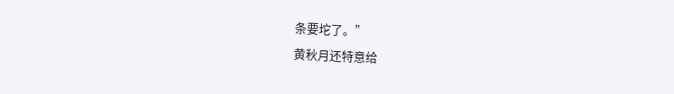条要坨了。”
黄秋月还特意给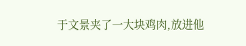于文景夹了一大块鸡肉,放进他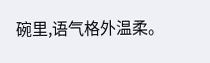碗里,语气格外温柔。